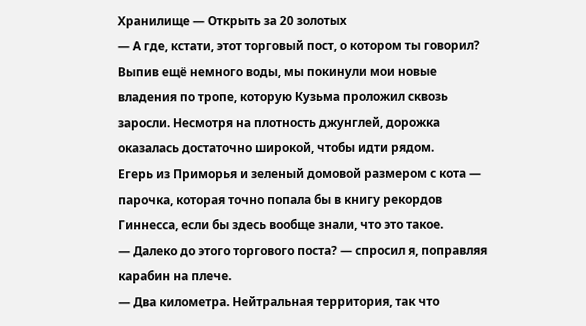Хранилище — Открыть за 20 золотых
— А где, кстати, этот торговый пост, о котором ты говорил?
Выпив ещё немного воды, мы покинули мои новые владения по тропе, которую Кузьма проложил сквозь заросли. Несмотря на плотность джунглей, дорожка оказалась достаточно широкой, чтобы идти рядом.
Егерь из Приморья и зеленый домовой размером с кота — парочка, которая точно попала бы в книгу рекордов Гиннесса, если бы здесь вообще знали, что это такое.
— Далеко до этого торгового поста? — спросил я, поправляя карабин на плече.
— Два километра. Нейтральная территория, так что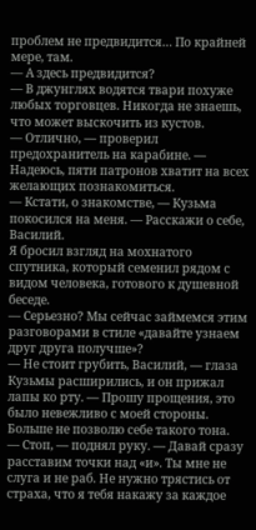проблем не предвидится… По крайней мере, там.
— А здесь предвидится?
— В джунглях водятся твари похуже любых торговцев. Никогда не знаешь, что может выскочить из кустов.
— Отлично, — проверил предохранитель на карабине. — Надеюсь, пяти патронов хватит на всех желающих познакомиться.
— Кстати, о знакомстве, — Кузьма покосился на меня. — Расскажи о себе, Василий.
Я бросил взгляд на мохнатого спутника, который семенил рядом с видом человека, готового к душевной беседе.
— Серьезно? Мы сейчас займемся этим разговорами в стиле «давайте узнаем друг друга получше»?
— Не стоит грубить, Василий, — глаза Кузьмы расширились, и он прижал лапы ко рту. — Прошу прощения, это было невежливо с моей стороны. Больше не позволю себе такого тона.
— Стоп, — поднял руку. — Давай сразу расставим точки над «и». Ты мне не слуга и не раб. Не нужно трястись от страха, что я тебя накажу за каждое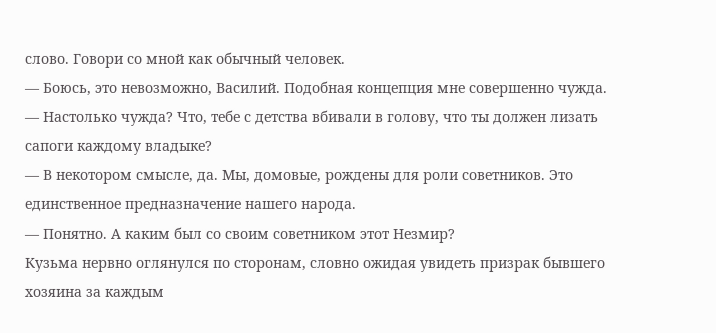слово. Говори со мной как обычный человек.
— Боюсь, это невозможно, Василий. Подобная концепция мне совершенно чужда.
— Настолько чужда? Что, тебе с детства вбивали в голову, что ты должен лизать сапоги каждому владыке?
— В некотором смысле, да. Мы, домовые, рождены для роли советников. Это единственное предназначение нашего народа.
— Понятно. А каким был со своим советником этот Незмир?
Кузьма нервно оглянулся по сторонам, словно ожидая увидеть призрак бывшего хозяина за каждым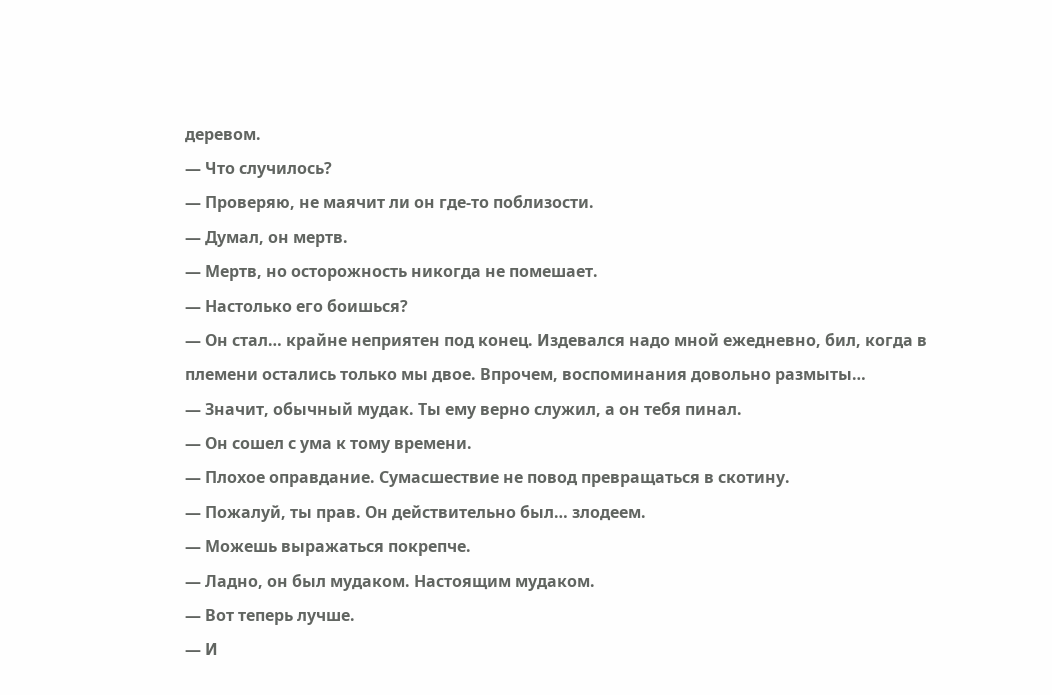деревом.
— Что случилось?
— Проверяю, не маячит ли он где-то поблизости.
— Думал, он мертв.
— Мертв, но осторожность никогда не помешает.
— Настолько его боишься?
— Он стал… крайне неприятен под конец. Издевался надо мной ежедневно, бил, когда в племени остались только мы двое. Впрочем, воспоминания довольно размыты…
— Значит, обычный мудак. Ты ему верно служил, а он тебя пинал.
— Он сошел с ума к тому времени.
— Плохое оправдание. Сумасшествие не повод превращаться в скотину.
— Пожалуй, ты прав. Он действительно был… злодеем.
— Можешь выражаться покрепче.
— Ладно, он был мудаком. Настоящим мудаком.
— Вот теперь лучше.
— И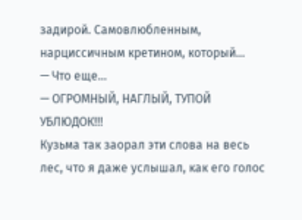задирой. Самовлюбленным, нарциссичным кретином, который…
— Что еще…
— ОГРОМНЫЙ, НАГЛЫЙ, ТУПОЙ УБЛЮДОК!!!
Кузьма так заорал эти слова на весь лес, что я даже услышал, как его голос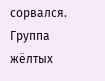сорвался.
Группа жёлтых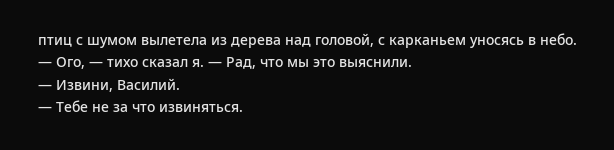птиц с шумом вылетела из дерева над головой, с карканьем уносясь в небо.
— Ого, — тихо сказал я. — Рад, что мы это выяснили.
— Извини, Василий.
— Тебе не за что извиняться.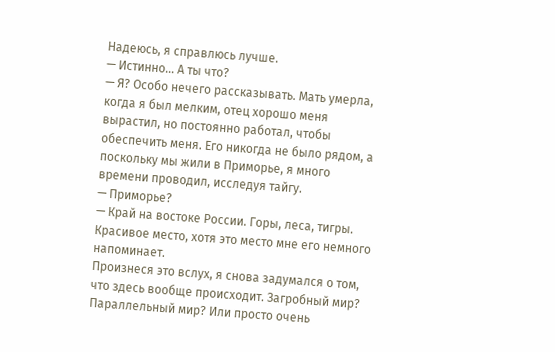Надеюсь, я справлюсь лучше.
— Истинно… А ты что?
— Я? Особо нечего рассказывать. Мать умерла, когда я был мелким, отец хорошо меня вырастил, но постоянно работал, чтобы обеспечить меня. Его никогда не было рядом, а поскольку мы жили в Приморье, я много времени проводил, исследуя тайгу.
— Приморье?
— Край на востоке России. Горы, леса, тигры. Красивое место, хотя это место мне его немного напоминает.
Произнеся это вслух, я снова задумался о том, что здесь вообще происходит. Загробный мир? Параллельный мир? Или просто очень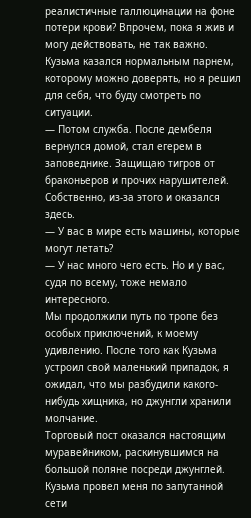реалистичные галлюцинации на фоне потери крови? Впрочем, пока я жив и могу действовать, не так важно.
Кузьма казался нормальным парнем, которому можно доверять, но я решил для себя, что буду смотреть по ситуации.
— Потом служба. После дембеля вернулся домой, стал егерем в заповеднике. Защищаю тигров от браконьеров и прочих нарушителей. Собственно, из-за этого и оказался здесь.
— У вас в мире есть машины, которые могут летать?
— У нас много чего есть. Но и у вас, судя по всему, тоже немало интересного.
Мы продолжили путь по тропе без особых приключений, к моему удивлению. После того как Кузьма устроил свой маленький припадок, я ожидал, что мы разбудили какого-нибудь хищника, но джунгли хранили молчание.
Торговый пост оказался настоящим муравейником, раскинувшимся на большой поляне посреди джунглей. Кузьма провел меня по запутанной сети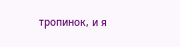тропинок, и я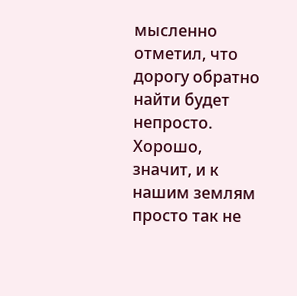мысленно отметил, что дорогу обратно найти будет непросто. Хорошо, значит, и к нашим землям просто так не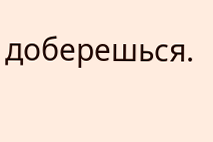доберешься.